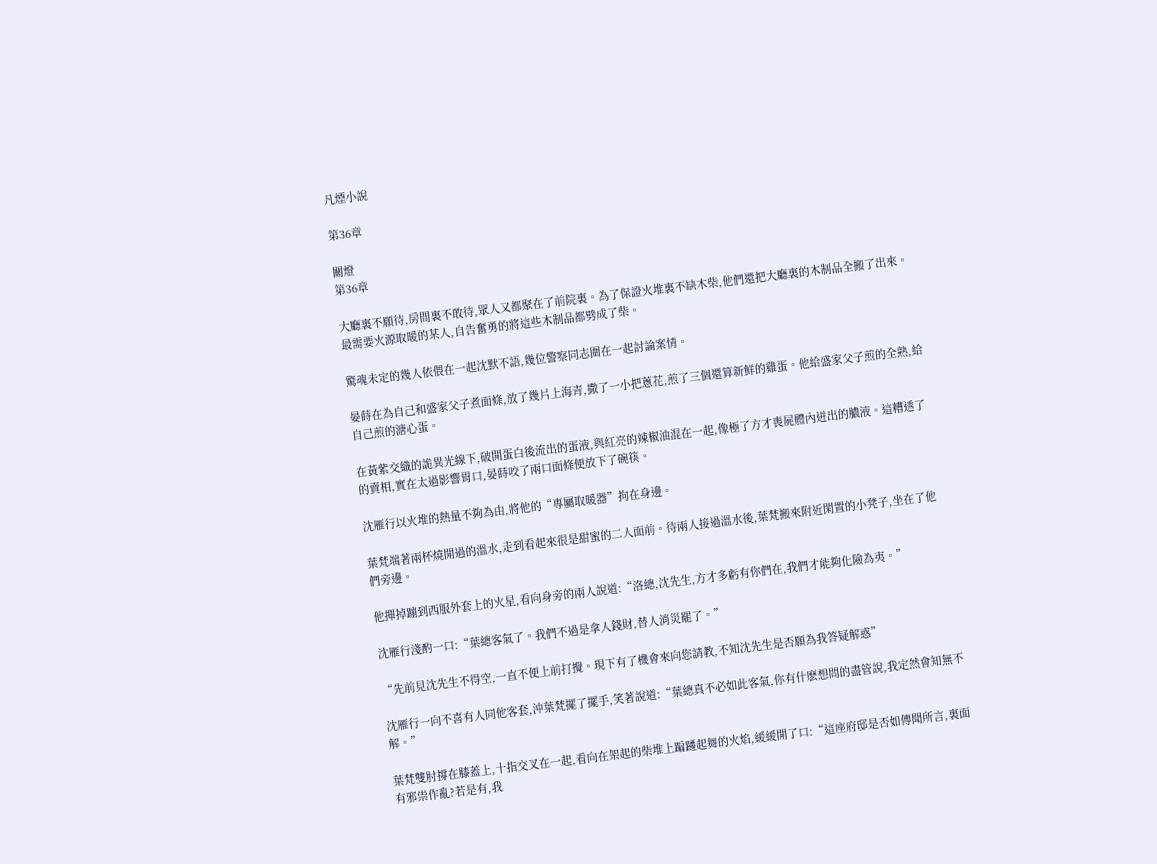凡煙小說

第36章

關燈
第36章

大廳裏不願待,房間裏不敢待,眾人又都聚在了前院裏。為了保證火堆裏不缺木柴,他們還把大廳裏的木制品全搬了出來。最需要火源取暖的某人,自告奮勇的將這些木制品都劈成了柴。

驚魂未定的幾人依偎在一起沈默不語,幾位警察同志圍在一起討論案情。

晏蒔在為自己和盛家父子煮面條,放了幾片上海青,撒了一小把蔥花,煎了三個還算新鮮的雞蛋。他給盛家父子煎的全熟,給自己煎的溏心蛋。

在黃紫交織的詭異光線下,破開蛋白後流出的蛋液,與紅亮的辣椒油混在一起,像極了方才喪屍體內迸出的膿液。這糟透了的賣相,實在太過影響胃口,晏蒔咬了兩口面條便放下了碗筷。

沈雁行以火堆的熱量不夠為由,將他的“專屬取暖器”拘在身邊。

葉梵端著兩杯燒開過的溫水,走到看起來很是甜蜜的二人面前。待兩人接過溫水後,葉梵搬來附近閑置的小凳子,坐在了他們旁邊。

他撣掉蹦到西服外套上的火星,看向身旁的兩人說道:“洛總,沈先生,方才多虧有你們在,我們才能夠化險為夷。”

沈雁行淺酌一口:“葉總客氣了。我們不過是拿人錢財,替人消災罷了。”

“先前見沈先生不得空,一直不便上前打攪。現下有了機會來向您請教,不知沈先生是否願為我答疑解惑”

沈雁行一向不喜有人同他客套,沖葉梵擺了擺手,笑著說道:“葉總真不必如此客氣,你有什麽想問的盡管說,我定然會知無不解。”

葉梵雙肘撐在膝蓋上,十指交叉在一起,看向在架起的柴堆上蹁躚起舞的火焰,緩緩開了口:“這座府邸是否如傳聞所言,裏面有邪祟作亂?若是有,我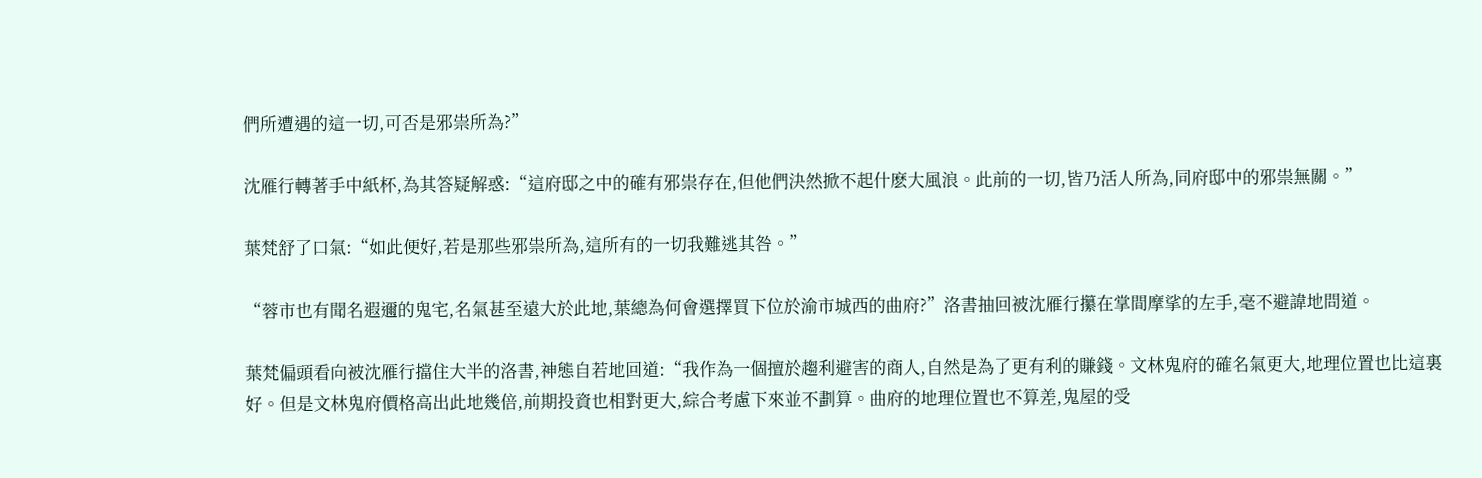們所遭遇的這一切,可否是邪祟所為?”

沈雁行轉著手中紙杯,為其答疑解惑:“這府邸之中的確有邪祟存在,但他們決然掀不起什麽大風浪。此前的一切,皆乃活人所為,同府邸中的邪祟無關。”

葉梵舒了口氣:“如此便好,若是那些邪祟所為,這所有的一切我難逃其咎。”

“蓉市也有聞名遐邇的鬼宅,名氣甚至遠大於此地,葉總為何會選擇買下位於渝市城西的曲府?”洛書抽回被沈雁行攥在掌間摩挲的左手,毫不避諱地問道。

葉梵偏頭看向被沈雁行擋住大半的洛書,神態自若地回道:“我作為一個擅於趨利避害的商人,自然是為了更有利的賺錢。文林鬼府的確名氣更大,地理位置也比這裏好。但是文林鬼府價格高出此地幾倍,前期投資也相對更大,綜合考慮下來並不劃算。曲府的地理位置也不算差,鬼屋的受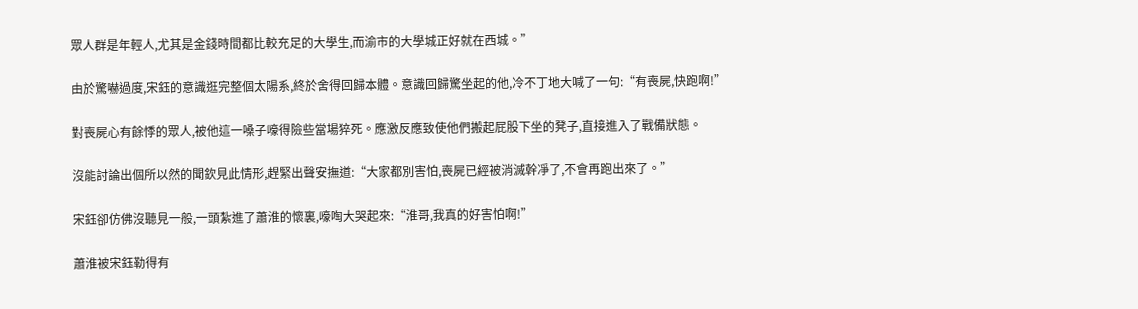眾人群是年輕人,尤其是金錢時間都比較充足的大學生,而渝市的大學城正好就在西城。”

由於驚嚇過度,宋鈺的意識逛完整個太陽系,終於舍得回歸本體。意識回歸驚坐起的他,冷不丁地大喊了一句:“有喪屍,快跑啊!”

對喪屍心有餘悸的眾人,被他這一嗓子嚎得險些當場猝死。應激反應致使他們搬起屁股下坐的凳子,直接進入了戰備狀態。

沒能討論出個所以然的聞欽見此情形,趕緊出聲安撫道:“大家都別害怕,喪屍已經被消滅幹凈了,不會再跑出來了。”

宋鈺卻仿佛沒聽見一般,一頭紮進了蕭淮的懷裏,嚎啕大哭起來:“淮哥,我真的好害怕啊!”

蕭淮被宋鈺勒得有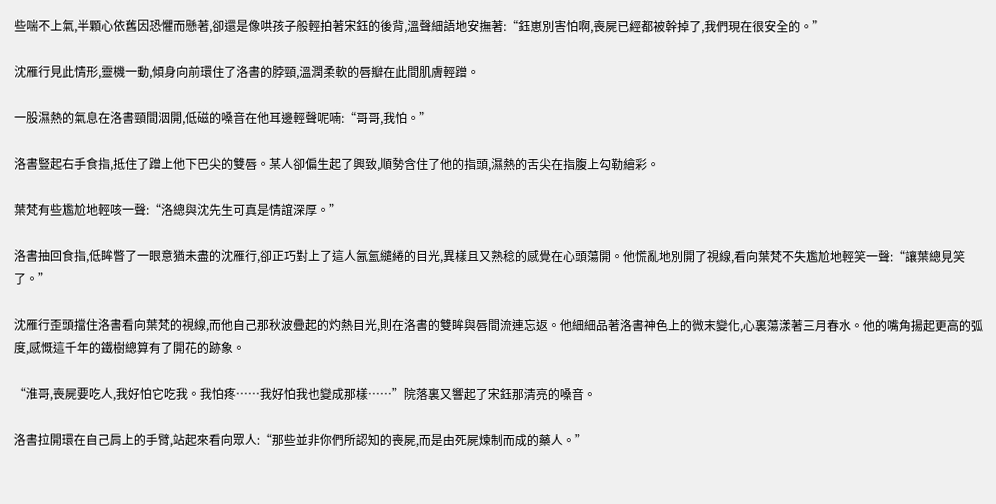些喘不上氣,半顆心依舊因恐懼而懸著,卻還是像哄孩子般輕拍著宋鈺的後背,溫聲細語地安撫著:“鈺崽別害怕啊,喪屍已經都被幹掉了,我們現在很安全的。”

沈雁行見此情形,靈機一動,傾身向前環住了洛書的脖頸,溫潤柔軟的唇瓣在此間肌膚輕蹭。

一股濕熱的氣息在洛書頸間洇開,低磁的嗓音在他耳邊輕聲呢喃:“哥哥,我怕。”

洛書豎起右手食指,抵住了蹭上他下巴尖的雙唇。某人卻偏生起了興致,順勢含住了他的指頭,濕熱的舌尖在指腹上勾勒繪彩。

葉梵有些尷尬地輕咳一聲:“洛總與沈先生可真是情誼深厚。”

洛書抽回食指,低眸瞥了一眼意猶未盡的沈雁行,卻正巧對上了這人氤氳繾綣的目光,異樣且又熟稔的感覺在心頭蕩開。他慌亂地別開了視線,看向葉梵不失尷尬地輕笑一聲:“讓葉總見笑了。”

沈雁行歪頭擋住洛書看向葉梵的視線,而他自己那秋波疊起的灼熱目光,則在洛書的雙眸與唇間流連忘返。他細細品著洛書神色上的微末變化,心裏蕩漾著三月春水。他的嘴角揚起更高的弧度,感慨這千年的鐵樹總算有了開花的跡象。

“淮哥,喪屍要吃人,我好怕它吃我。我怕疼……我好怕我也變成那樣……”院落裏又響起了宋鈺那清亮的嗓音。

洛書拉開環在自己肩上的手臂,站起來看向眾人:“那些並非你們所認知的喪屍,而是由死屍煉制而成的藥人。”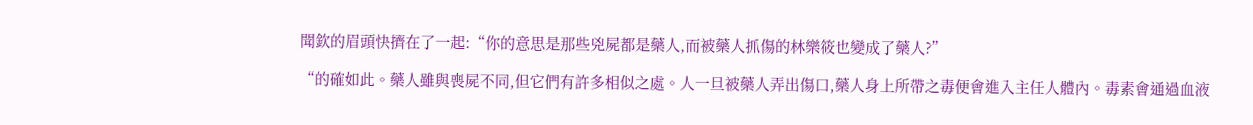聞欽的眉頭快擠在了一起:“你的意思是那些兇屍都是藥人,而被藥人抓傷的林樂筱也變成了藥人?”

“的確如此。藥人雖與喪屍不同,但它們有許多相似之處。人一旦被藥人弄出傷口,藥人身上所帶之毒便會進入主任人體內。毒素會通過血液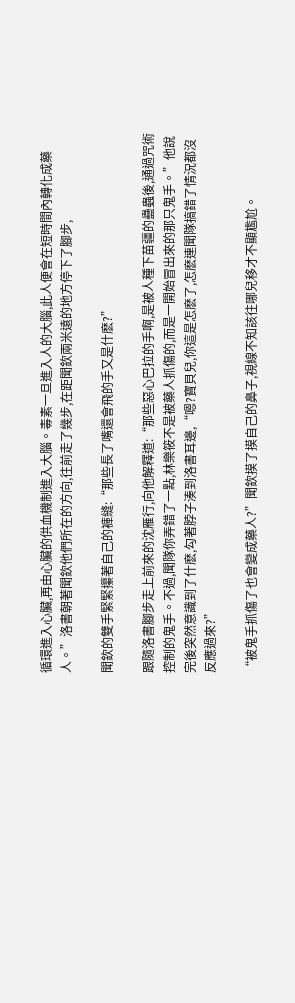循環進入心臟,再由心臟的供血機制進入大腦。毒素一旦進入人的大腦,此人便會在短時間內轉化成藥人。”洛書朝著聞欽他們所在的方向,往前走了幾步,在距聞欽兩米遠的地方停下了腳步,

聞欽的雙手緊緊攥著自己的褲縫:“那些長了嘴還會飛的手又是什麽?”

跟隨洛書腳步走上前來的沈雁行,向他解釋道:“那些惡心巴拉的手啊,是被人種下苗疆的蠱蟲後,通過咒術控制的鬼手。不過,聞隊你弄錯了一點,林樂筱不是被藥人抓傷的,而是一開始冒出來的那只鬼手。”他說完後突然意識到了什麽,勾著脖子湊到洛書耳邊,“嗯?寶貝兒,你這是怎麽了,怎麽連聞隊搞錯了情況都沒反應過來?”

“被鬼手抓傷了也會變成藥人?”聞欽摸了摸自己的鼻子,視線不知該往哪兒移才不顯尷尬。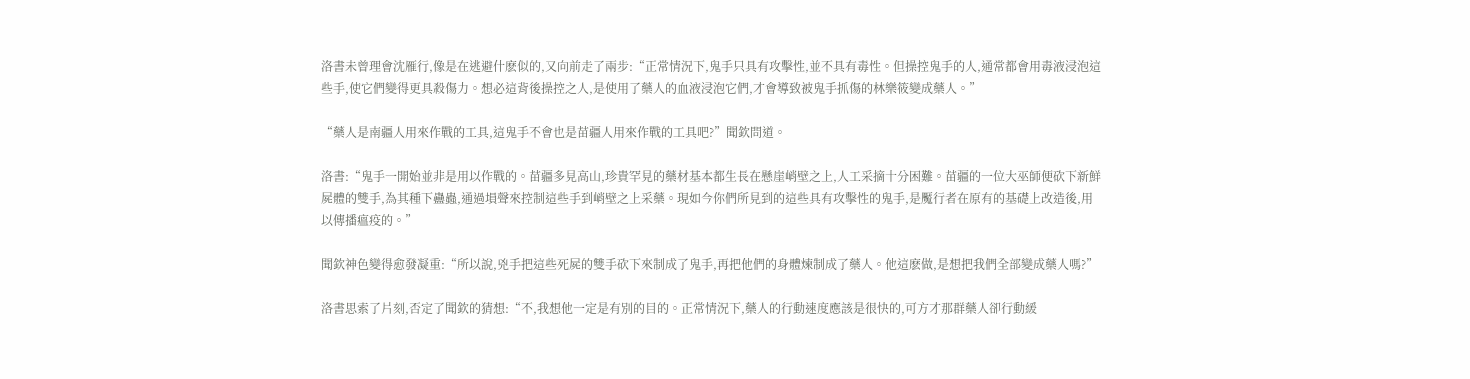洛書未曾理會沈雁行,像是在逃避什麽似的,又向前走了兩步:“正常情況下,鬼手只具有攻擊性,並不具有毒性。但操控鬼手的人,通常都會用毒液浸泡這些手,使它們變得更具殺傷力。想必這背後操控之人,是使用了藥人的血液浸泡它們,才會導致被鬼手抓傷的林樂筱變成藥人。”

“藥人是南疆人用來作戰的工具,這鬼手不會也是苗疆人用來作戰的工具吧?”聞欽問道。

洛書:“鬼手一開始並非是用以作戰的。苗疆多見高山,珍貴罕見的藥材基本都生長在懸崖峭壁之上,人工采摘十分困難。苗疆的一位大巫師便砍下新鮮屍體的雙手,為其種下蠱蟲,通過塤聲來控制這些手到峭壁之上采藥。現如今你們所見到的這些具有攻擊性的鬼手,是魘行者在原有的基礎上改造後,用以傳播瘟疫的。”

聞欽神色變得愈發凝重:“所以說,兇手把這些死屍的雙手砍下來制成了鬼手,再把他們的身體煉制成了藥人。他這麽做,是想把我們全部變成藥人嗎?”

洛書思索了片刻,否定了聞欽的猜想:“不,我想他一定是有別的目的。正常情況下,藥人的行動速度應該是很快的,可方才那群藥人卻行動緩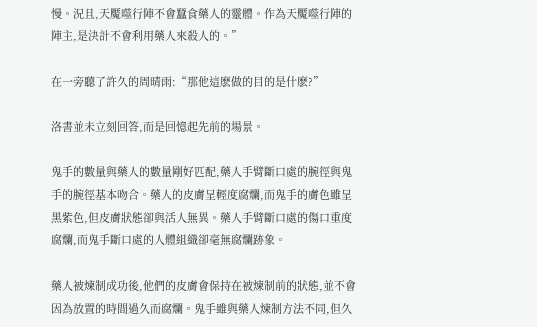慢。況且,天魘噬行陣不會蠶食藥人的靈體。作為天魘噬行陣的陣主,是決計不會利用藥人來殺人的。”

在一旁聽了許久的周晴雨:“那他這麽做的目的是什麽?”

洛書並未立刻回答,而是回憶起先前的場景。

鬼手的數量與藥人的數量剛好匹配,藥人手臂斷口處的腕徑與鬼手的腕徑基本吻合。藥人的皮膚呈輕度腐爛,而鬼手的膚色雖呈黑紫色,但皮膚狀態卻與活人無異。藥人手臂斷口處的傷口重度腐爛,而鬼手斷口處的人體組織卻毫無腐爛跡象。

藥人被煉制成功後,他們的皮膚會保持在被煉制前的狀態,並不會因為放置的時間過久而腐爛。鬼手雖與藥人煉制方法不同,但久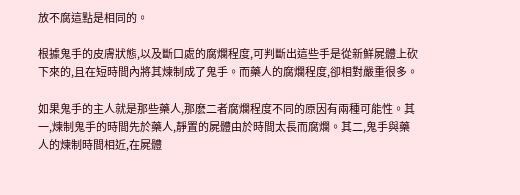放不腐這點是相同的。

根據鬼手的皮膚狀態,以及斷口處的腐爛程度,可判斷出這些手是從新鮮屍體上砍下來的,且在短時間內將其煉制成了鬼手。而藥人的腐爛程度,卻相對嚴重很多。

如果鬼手的主人就是那些藥人,那麽二者腐爛程度不同的原因有兩種可能性。其一,煉制鬼手的時間先於藥人,靜置的屍體由於時間太長而腐爛。其二,鬼手與藥人的煉制時間相近,在屍體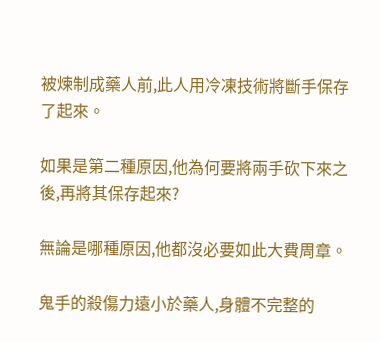被煉制成藥人前,此人用冷凍技術將斷手保存了起來。

如果是第二種原因,他為何要將兩手砍下來之後,再將其保存起來?

無論是哪種原因,他都沒必要如此大費周章。

鬼手的殺傷力遠小於藥人,身體不完整的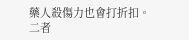藥人殺傷力也會打折扣。二者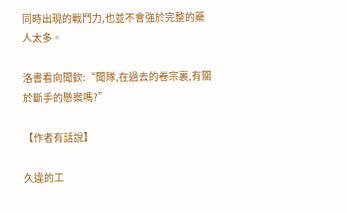同時出現的戰鬥力,也並不會強於完整的藥人太多。

洛書看向聞欽:“聞隊,在過去的卷宗裏,有關於斷手的懸案嗎?”

【作者有話說】

久違的工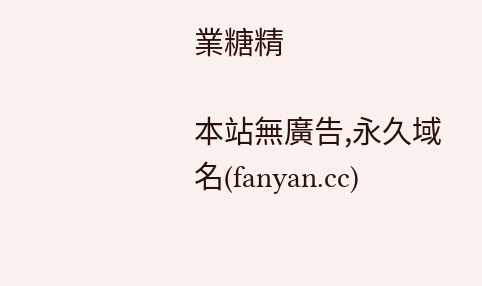業糖精

本站無廣告,永久域名(fanyan.cc)